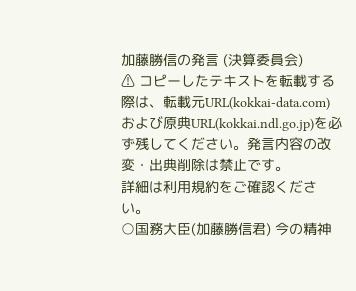加藤勝信の発言 (決算委員会)
⚠ コピーしたテキストを転載する際は、転載元URL(kokkai-data.com)および原典URL(kokkai.ndl.go.jp)を必ず残してください。発言内容の改変・出典削除は禁止です。
詳細は利用規約をご確認ください。
○国務大臣(加藤勝信君) 今の精神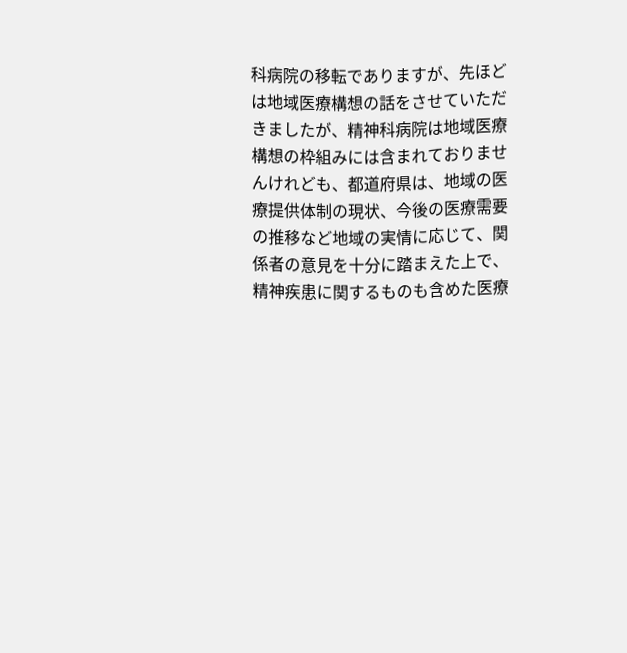科病院の移転でありますが、先ほどは地域医療構想の話をさせていただきましたが、精神科病院は地域医療構想の枠組みには含まれておりませんけれども、都道府県は、地域の医療提供体制の現状、今後の医療需要の推移など地域の実情に応じて、関係者の意見を十分に踏まえた上で、精神疾患に関するものも含めた医療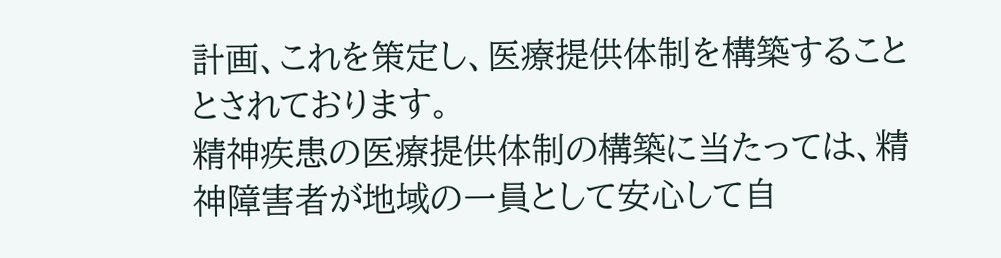計画、これを策定し、医療提供体制を構築することとされております。
精神疾患の医療提供体制の構築に当たっては、精神障害者が地域の一員として安心して自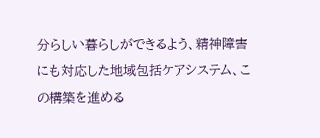分らしい暮らしができるよう、精神障害にも対応した地域包括ケアシステム、この構築を進める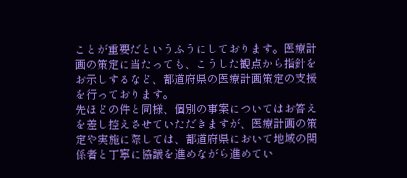ことが重要だというふうにしております。医療計画の策定に当たっても、こうした観点から指針をお示しするなど、都道府県の医療計画策定の支援を行っております。
先ほどの件と同様、個別の事案についてはお答えを差し控えさせていただきますが、医療計画の策定や実施に際しては、都道府県において地域の関係者と丁寧に協議を進めながら進めてい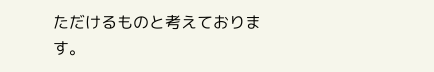ただけるものと考えております。